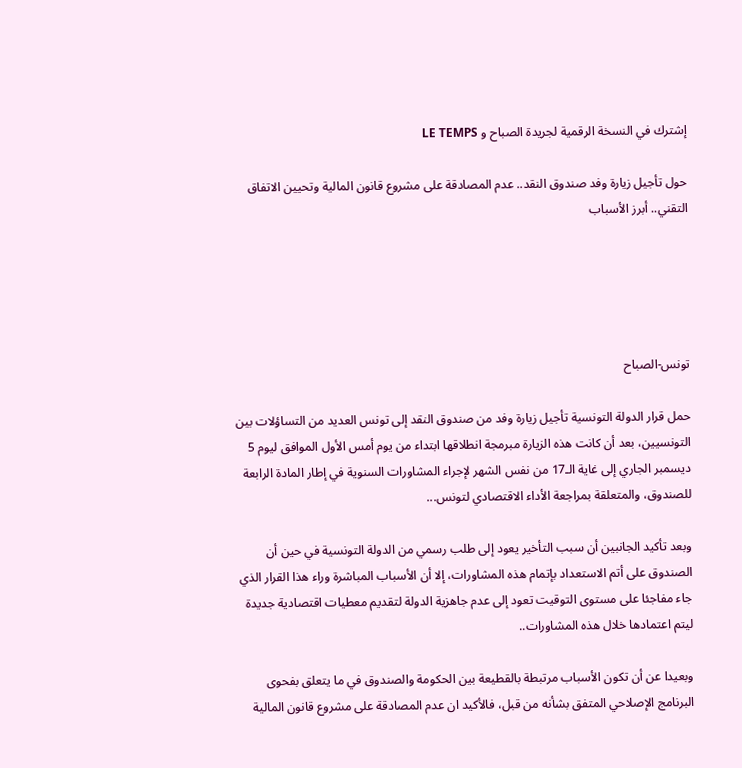إشترك في النسخة الرقمية لجريدة الصباح و LE TEMPS

حول تأجيل زيارة وفد صندوق النقد.. عدم المصادقة على مشروع قانون المالية وتحيين الاتفاق التقني.. أبرز الأسباب





تونس-الصباح

حمل قرار الدولة التونسية تأجيل زيارة وفد من صندوق النقد إلى تونس العديد من التساؤلات بين التونسيين، بعد أن كانت هذه الزيارة مبرمجة انطلاقها ابتداء من يوم أمس الأول الموافق ليوم 5 ديسمبر الجاري إلى غاية الـ17 من نفس الشهر لإجراء المشاورات السنوية في إطار المادة الرابعة للصندوق، والمتعلقة بمراجعة الأداء الاقتصادي لتونس...

وبعد تأكيد الجانبين أن سبب التأخير يعود إلى طلب رسمي من الدولة التونسية في حين أن الصندوق على أتم الاستعداد بإتمام هذه المشاورات، إلا أن الأسباب المباشرة وراء هذا القرار الذي جاء مفاجئا على مستوى التوقيت تعود إلى عدم جاهزية الدولة لتقديم معطيات اقتصادية جديدة ليتم اعتمادها خلال هذه المشاورات..

وبعيدا عن أن تكون الأسباب مرتبطة بالقطيعة بين الحكومة والصندوق في ما يتعلق بفحوى البرنامج الإصلاحي المتفق بشأنه من قبل، فالأكيد ان عدم المصادقة على مشروع قانون المالية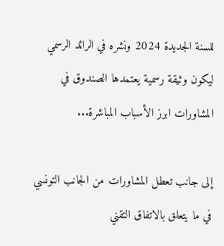للسنة الجديدة 2024 ونشره في الرائد الرسمي ليكون وثيقة رسمية يعتمدها الصندوق في المشاورات ابرز الأسباب المباشرة...

إلى جانب تعطل المشاورات من الجانب التونسي في ما يتعلق بالاتفاق التقني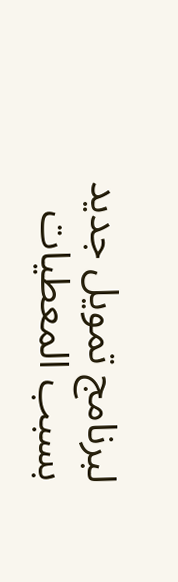لبرنامج تمويل جديد بسبب المعطيات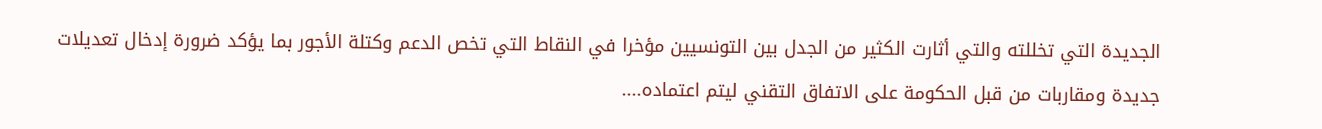الجديدة التي تخللته والتي أثارت الكثير من الجدل بين التونسيين مؤخرا في النقاط التي تخص الدعم وكتلة الأجور بما يؤكد ضرورة إدخال تعديلات جديدة ومقاربات من قبل الحكومة على الاتفاق التقني ليتم اعتماده....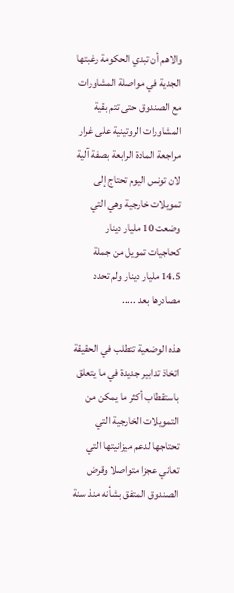والاهم أن تبدي الحكومة رغبتها الجدية في مواصلة المشاورات مع الصندوق حتى تتم بقية المشاورات الروتينية على غرار مراجعة المادة الرابعة بصفة آلية لان تونس اليوم تحتاج إلى تمويلات خارجية وهي التي وضعت 10 مليار دينار كحاجيات تمويل من جملة 14.5 مليار دينار ولم تحدد مصادرها بعد .....

هذه الوضعية تتطلب في الحقيقة اتخاذ تدابير جديدة في ما يتعلق باستقطاب أكثر ما يمكن من التمويلات الخارجية التي تحتاجها لدعم ميزانيتها التي تعاني عجزا متواصلا وقرض الصندوق المتفق بشأنه منذ سنة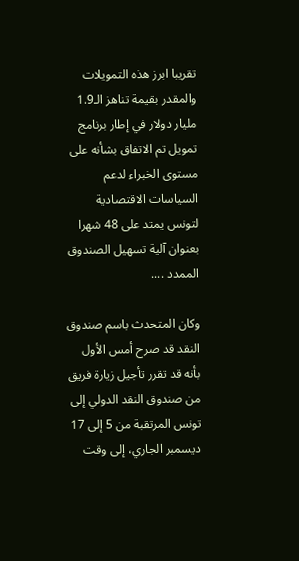تقريبا ابرز هذه التمويلات والمقدر بقيمة تناهز الـ1.9 مليار دولار في إطار برنامج تمويل تم الاتفاق بشأنه على مستوى الخبراء لدعم السياسات الاقتصادية لتونس يمتد على 48 شهرا بعنوان آلية تسهيل الصندوق الممدد ....

وكان المتحدث باسم صندوق النقد قد صرح أمس الأول بأنه قد تقرر تأجيل زيارة فريق من صندوق النقد الدولي إلى تونس المرتقبة من 5 إلى 17 ديسمبر الجاري، إلى وقت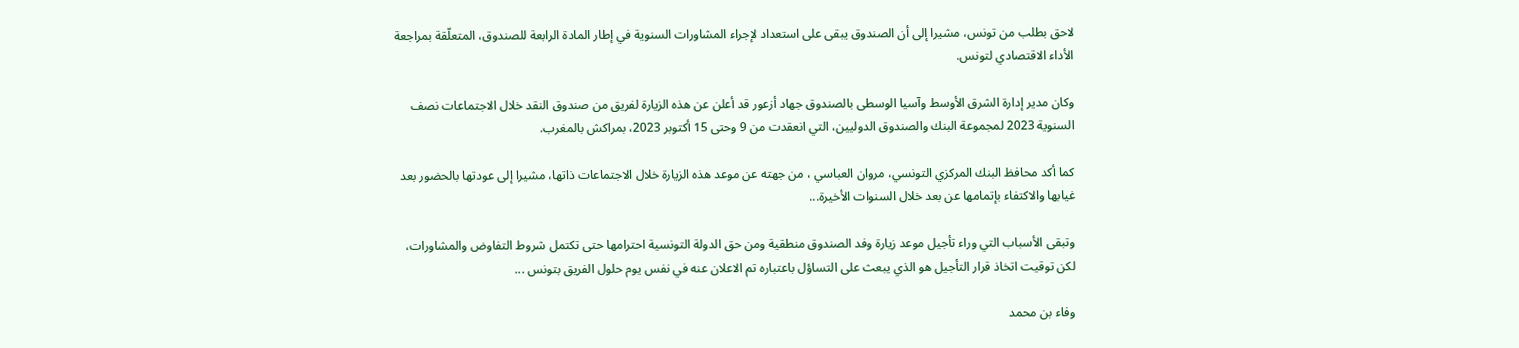لاحق بطلب من تونس، مشيرا إلى أن الصندوق يبقى على استعداد لإجراء المشاورات السنوية في إطار المادة الرابعة للصندوق، المتعلّقة بمراجعة الأداء الاقتصادي لتونس.

وكان مدير إدارة الشرق الأوسط وآسيا الوسطى بالصندوق جهاد أزعور قد أعلن عن هذه الزيارة لفريق من صندوق النقد خلال الاجتماعات نصف السنوية 2023 لمجموعة البنك والصندوق الدوليين، التي انعقدت من 9 وحتى 15 أكتوبر 2023، بمراكش بالمغرب.

كما أكد محافظ البنك المركزي التونسي، مروان العباسي ، من جهته عن موعد هذه الزيارة خلال الاجتماعات ذاتها، مشيرا إلى عودتها بالحضور بعد غيابها والاكتفاء بإتمامها عن بعد خلال السنوات الأخيرة...

وتبقى الأسباب التي وراء تأجيل موعد زيارة وفد الصندوق منطقية ومن حق الدولة التونسية احترامها حتى تكتمل شروط التفاوض والمشاورات، لكن توقيت اتخاذ قرار التأجيل هو الذي يبعث على التساؤل باعتباره تم الاعلان عنه في نفس يوم حلول الفريق بتونس ...

وفاء بن محمد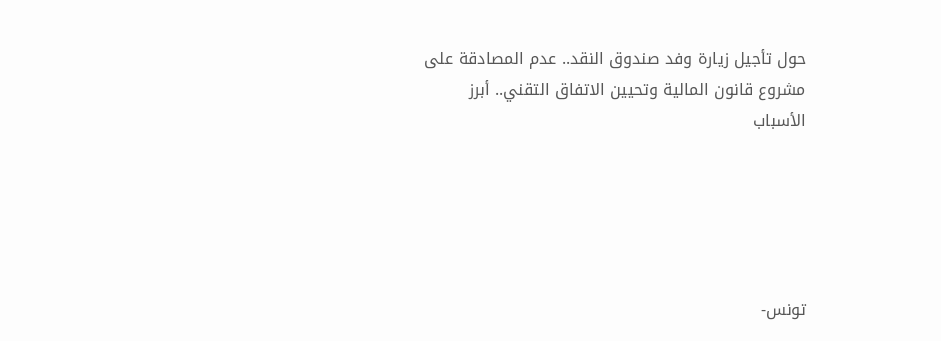حول تأجيل زيارة وفد صندوق النقد.. عدم المصادقة على مشروع قانون المالية وتحيين الاتفاق التقني.. أبرز الأسباب





تونس-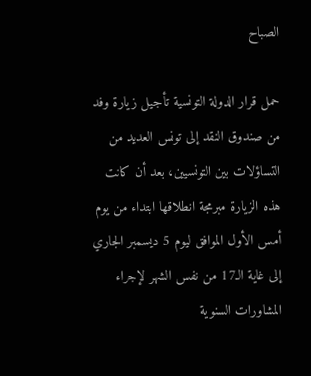الصباح

حمل قرار الدولة التونسية تأجيل زيارة وفد من صندوق النقد إلى تونس العديد من التساؤلات بين التونسيين، بعد أن كانت هذه الزيارة مبرمجة انطلاقها ابتداء من يوم أمس الأول الموافق ليوم 5 ديسمبر الجاري إلى غاية الـ17 من نفس الشهر لإجراء المشاورات السنوية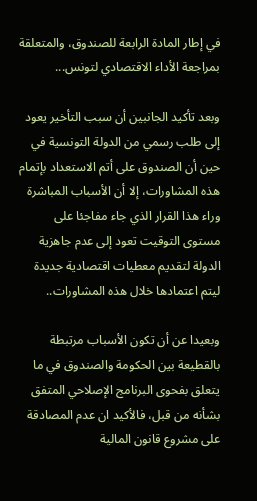في إطار المادة الرابعة للصندوق، والمتعلقة بمراجعة الأداء الاقتصادي لتونس...

وبعد تأكيد الجانبين أن سبب التأخير يعود إلى طلب رسمي من الدولة التونسية في حين أن الصندوق على أتم الاستعداد بإتمام هذه المشاورات، إلا أن الأسباب المباشرة وراء هذا القرار الذي جاء مفاجئا على مستوى التوقيت تعود إلى عدم جاهزية الدولة لتقديم معطيات اقتصادية جديدة ليتم اعتمادها خلال هذه المشاورات..

وبعيدا عن أن تكون الأسباب مرتبطة بالقطيعة بين الحكومة والصندوق في ما يتعلق بفحوى البرنامج الإصلاحي المتفق بشأنه من قبل، فالأكيد ان عدم المصادقة على مشروع قانون المالية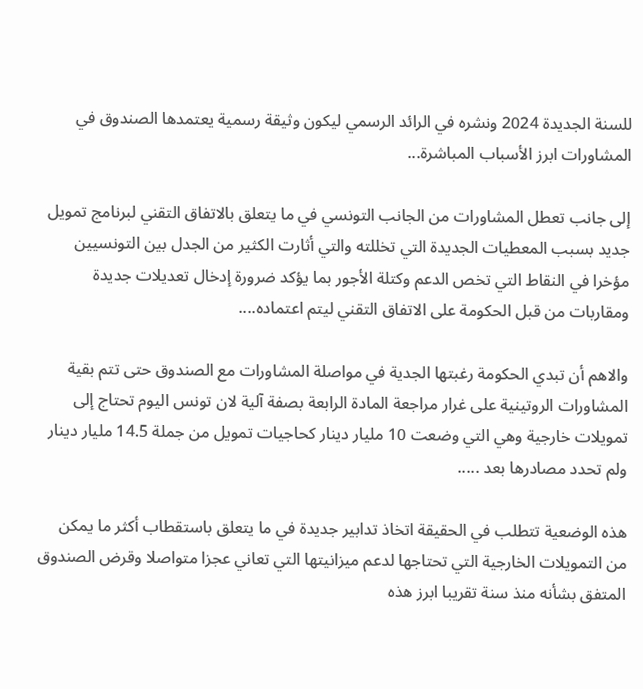للسنة الجديدة 2024 ونشره في الرائد الرسمي ليكون وثيقة رسمية يعتمدها الصندوق في المشاورات ابرز الأسباب المباشرة...

إلى جانب تعطل المشاورات من الجانب التونسي في ما يتعلق بالاتفاق التقني لبرنامج تمويل جديد بسبب المعطيات الجديدة التي تخللته والتي أثارت الكثير من الجدل بين التونسيين مؤخرا في النقاط التي تخص الدعم وكتلة الأجور بما يؤكد ضرورة إدخال تعديلات جديدة ومقاربات من قبل الحكومة على الاتفاق التقني ليتم اعتماده....

والاهم أن تبدي الحكومة رغبتها الجدية في مواصلة المشاورات مع الصندوق حتى تتم بقية المشاورات الروتينية على غرار مراجعة المادة الرابعة بصفة آلية لان تونس اليوم تحتاج إلى تمويلات خارجية وهي التي وضعت 10 مليار دينار كحاجيات تمويل من جملة 14.5 مليار دينار ولم تحدد مصادرها بعد .....

هذه الوضعية تتطلب في الحقيقة اتخاذ تدابير جديدة في ما يتعلق باستقطاب أكثر ما يمكن من التمويلات الخارجية التي تحتاجها لدعم ميزانيتها التي تعاني عجزا متواصلا وقرض الصندوق المتفق بشأنه منذ سنة تقريبا ابرز هذه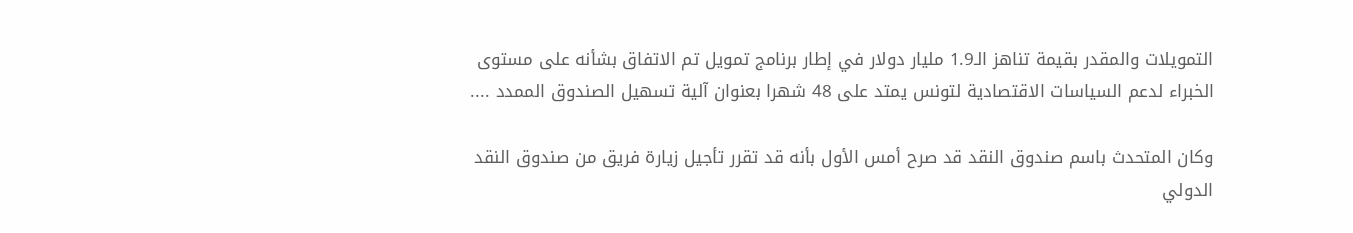التمويلات والمقدر بقيمة تناهز الـ1.9 مليار دولار في إطار برنامج تمويل تم الاتفاق بشأنه على مستوى الخبراء لدعم السياسات الاقتصادية لتونس يمتد على 48 شهرا بعنوان آلية تسهيل الصندوق الممدد ....

وكان المتحدث باسم صندوق النقد قد صرح أمس الأول بأنه قد تقرر تأجيل زيارة فريق من صندوق النقد الدولي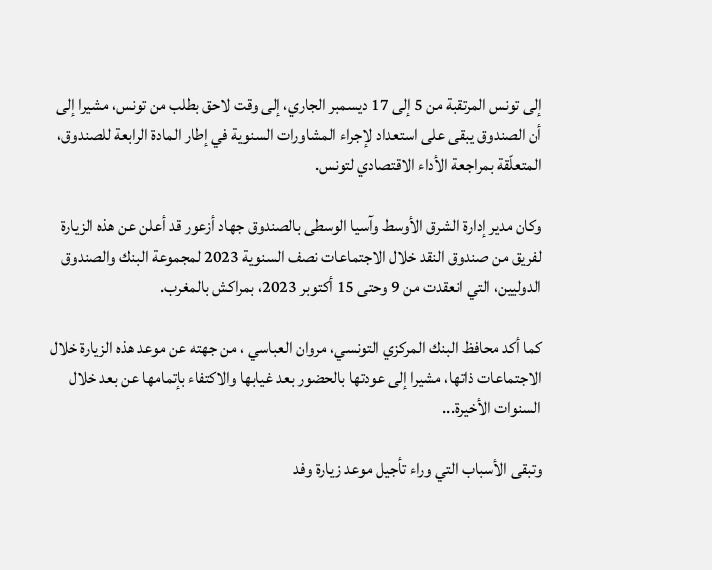إلى تونس المرتقبة من 5 إلى 17 ديسمبر الجاري، إلى وقت لاحق بطلب من تونس، مشيرا إلى أن الصندوق يبقى على استعداد لإجراء المشاورات السنوية في إطار المادة الرابعة للصندوق، المتعلّقة بمراجعة الأداء الاقتصادي لتونس.

وكان مدير إدارة الشرق الأوسط وآسيا الوسطى بالصندوق جهاد أزعور قد أعلن عن هذه الزيارة لفريق من صندوق النقد خلال الاجتماعات نصف السنوية 2023 لمجموعة البنك والصندوق الدوليين، التي انعقدت من 9 وحتى 15 أكتوبر 2023، بمراكش بالمغرب.

كما أكد محافظ البنك المركزي التونسي، مروان العباسي ، من جهته عن موعد هذه الزيارة خلال الاجتماعات ذاتها، مشيرا إلى عودتها بالحضور بعد غيابها والاكتفاء بإتمامها عن بعد خلال السنوات الأخيرة...

وتبقى الأسباب التي وراء تأجيل موعد زيارة وفد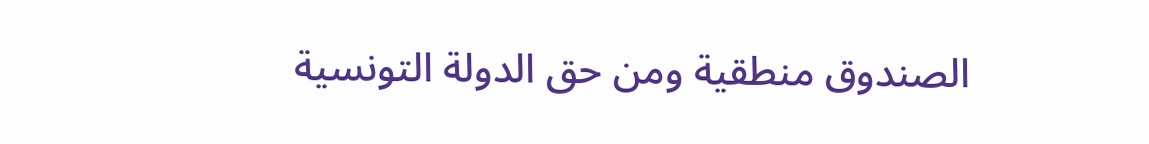الصندوق منطقية ومن حق الدولة التونسية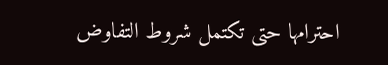احترامها حتى تكتمل شروط التفاوض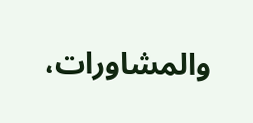والمشاورات،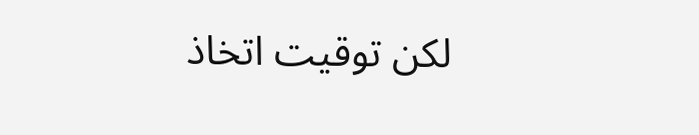لكن توقيت اتخاذ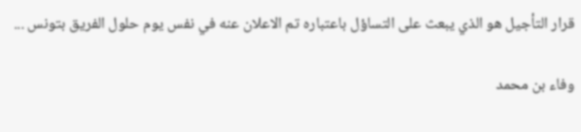قرار التأجيل هو الذي يبعث على التساؤل باعتباره تم الاعلان عنه في نفس يوم حلول الفريق بتونس ...

وفاء بن محمد